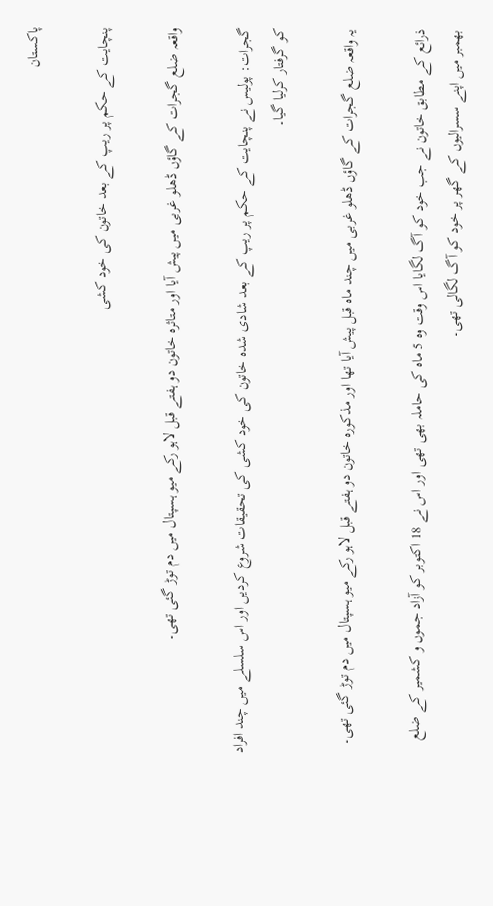پاکستان

پنچایت کے حکم پر ریپ کے بعد خاتون کی خود کشی

واقعہ ضلع گجرات کے گاؤں ڈھلو غربی میں پیش آیا اور متاثرہ خاتون دو ہفتے قبل لاہو رکے میو ہسپتال میں دم توڑ گئی تھی۔

گجرات: پولیس نے پنچایت کے حکم پر ریپ کے بعد شادی شدہ خاتون کی خود کشی کی تحقیقات شروع کردیں اور اس سلسلے میں چند افراد کو گرفتار کرلیا گیا۔

یہ واقعہ ضلع گجرات کے گاؤں ڈھلو غربی میں چند ماہ قبل پیش آیا تھا اور مذکورہ خاتون دو ہفتے قبل لاہو رکے میو ہسپتال میں دم توڑ گئی تھی۔

ذرائع کے مطابق خاتون نے جب خود کو آگ لگایا اس وقت وہ 5 ماہ کی حاملہ بھی تھی اور اس نے 18 اکتوبر کو آزاد جموں و کشمیر کے ضلع بھمبر میں اپنے سسرالیوں کے گھر پر خود کو آگ لگالی تھی۔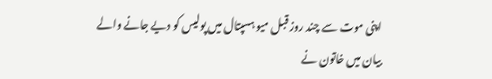اپنی موت سے چند روز قبل میو ہسپتال میں پولیس کو دیے جانے والے بیان میں خاتون نے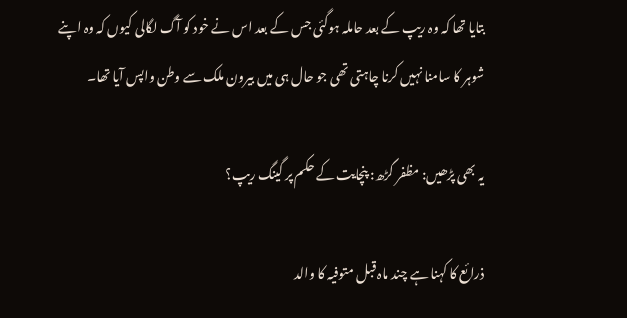بتایا تھا کہ وہ ریپ کے بعد حاملہ ہوگئی جس کے بعد اس نے خود کو آگ لگالی کیوں کہ وہ اپنے شوہر کا سامنا نہیں کرنا چاہتی تھی جو حال ہی میں بیرون ملک سے وطن واپس آیا تھا۔

یہ بھی پڑھیں: مظفر گڑھ: پنچایت کے حکم پر گینگ ریپ؟

ذرائع کا کہنا ہے چند ماہ قبل متوفیہ کا والد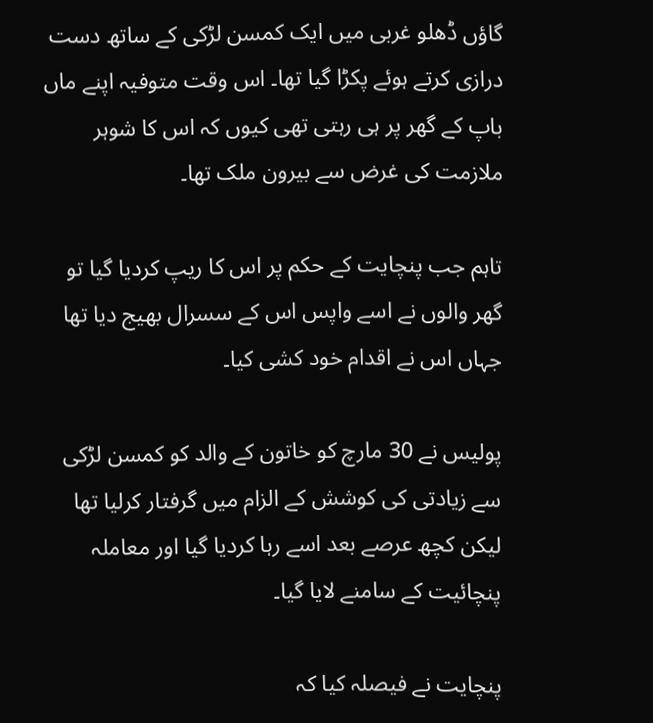گاؤں ڈھلو غربی میں ایک کمسن لڑکی کے ساتھ دست درازی کرتے ہوئے پکڑا گیا تھا۔ اس وقت متوفیہ اپنے ماں باپ کے گھر پر ہی رہتی تھی کیوں کہ اس کا شوہر ملازمت کی غرض سے بیرون ملک تھا۔

تاہم جب پنچایت کے حکم پر اس کا ریپ کردیا گیا تو گھر والوں نے اسے واپس اس کے سسرال بھیج دیا تھا جہاں اس نے اقدام خود کشی کیا۔

پولیس نے 30 مارچ کو خاتون کے والد کو کمسن لڑکی سے زیادتی کی کوشش کے الزام میں گرفتار کرلیا تھا لیکن کچھ عرصے بعد اسے رہا کردیا گیا اور معاملہ پنچائیت کے سامنے لایا گیا۔

پنچایت نے فیصلہ کیا کہ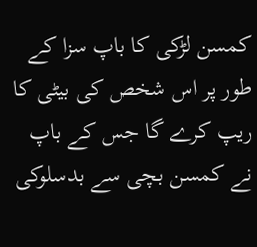کمسن لڑکی کا باپ سزا کے طور پر اس شخص کی بیٹی کا ریپ کرے گا جس کے باپ نے کمسن بچی سے بدسلوکی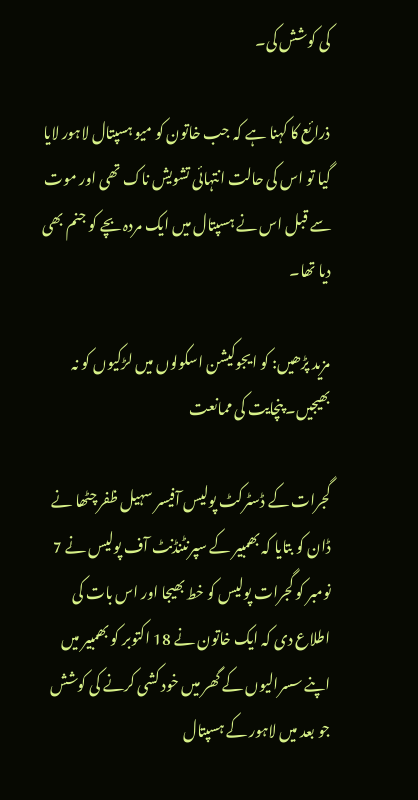کی کوشش کی۔

ذرائع کا کہنا ہے کہ جب خاتون کو میو ہسپتال لاہور لایا گیا تو اس کی حالت انتہائی تشویش ناک تھی اور موت سے قبل اس نے ہسپتال میں ایک مردہ بچے کو جنم بھی دیا تھا۔

مزید پڑھیں: کو ایجوکیشن اسکولوں میں لڑکیوں کو نہ بھیجیں۔ پنچایت کی ممانعت

گجرات کے ڈسٹرکٹ پولیس آفیسر سہیل ظفر چٹھا نے ڈان کو بتایا کہ بھمبیر کے سپرنٹنڈنٹ آف پولیس نے 7 نومبر کو گجرات پولیس کو خط بھیجا اور اس بات کی اطلاع دی کہ ایک خاتون نے 18 اکتوبر کو بھمبیر میں اپنے سسرالیوں کے گھر میں خود کشی کرنے کی کوشش جو بعد میں لاہور کے ہسپتال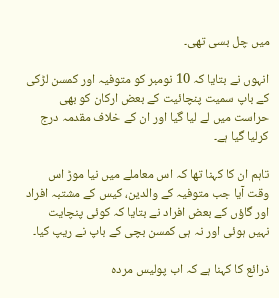میں چل بسی تھی۔

انہوں نے بتایا کہ 10 نومبر کو متوفیہ اور کمسن لڑکی کے باپ سمیت پنچائیت کے بعض ارکان کو بھی حراست میں لے لیا گیا اور ان کے خلاف مقدمہ درج کرلیا گیا ہے۔

تاہم ان کا کہنا تھا کہ اس معاملے میں نیا موڑ اس وقت آیا جب متوفیہ کے والدین، کیس کے مشتبہ افراد اور گاؤں کے بعض افراد نے بتایا کہ کوئی پنچایت نہیں ہوئی اور نہ ہی کمسن بچی کے باپ نے ریپ کیا۔

ذرائع کا کہنا ہے کہ اب پولیس مردہ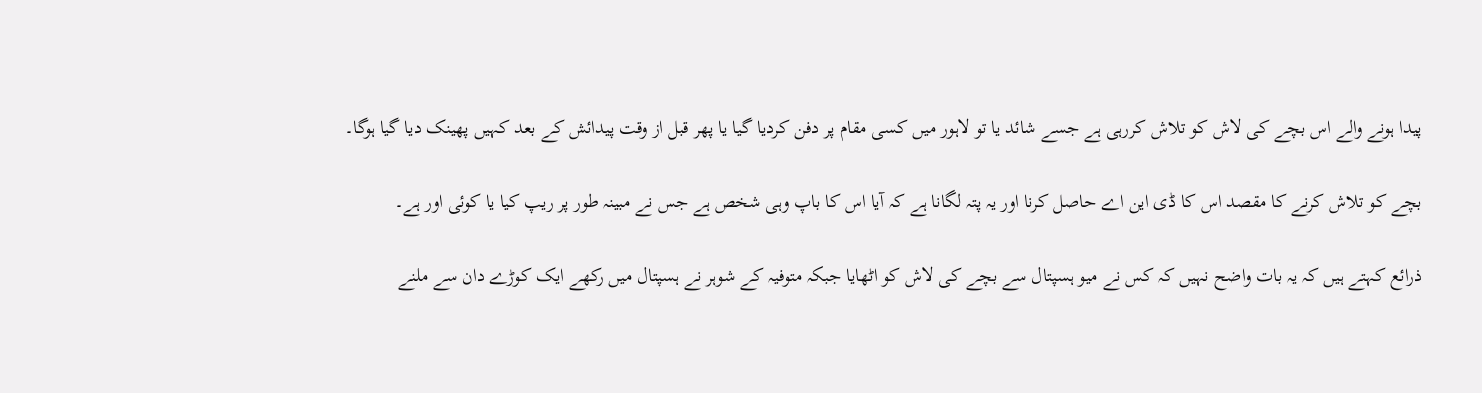پیدا ہونے والے اس بچے کی لاش کو تلاش کررہی ہے جسے شائد یا تو لاہور میں کسی مقام پر دفن کردیا گیا یا پھر قبل از وقت پیدائش کے بعد کہیں پھینک دیا گیا ہوگا۔

بچے کو تلاش کرنے کا مقصد اس کا ڈی این اے حاصل کرنا اور یہ پتہ لگانا ہے کہ آیا اس کا باپ وہی شخص ہے جس نے مبینہ طور پر ریپ کیا یا کوئی اور ہے۔

ذرائع کہتے ہیں کہ یہ بات واضح نہیں کہ کس نے میو ہسپتال سے بچے کی لاش کو اٹھایا جبکہ متوفیہ کے شوہر نے ہسپتال میں رکھے ایک کوڑے دان سے ملنے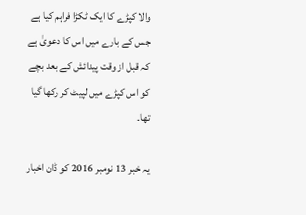والا کپڑے کا ایک ٹکڑا فراہم کیا ہے جس کے بارے میں اس کا دعویٰ ہے کہ قبل از وقت پیدائش کے بعد بچے کو اس کپڑے میں لپیٹ کر رکھا گیا تھا۔

یہ خبر 13 نومبر 2016 کو ڈان اخبار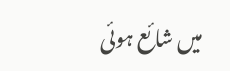میں شائع ہوئی